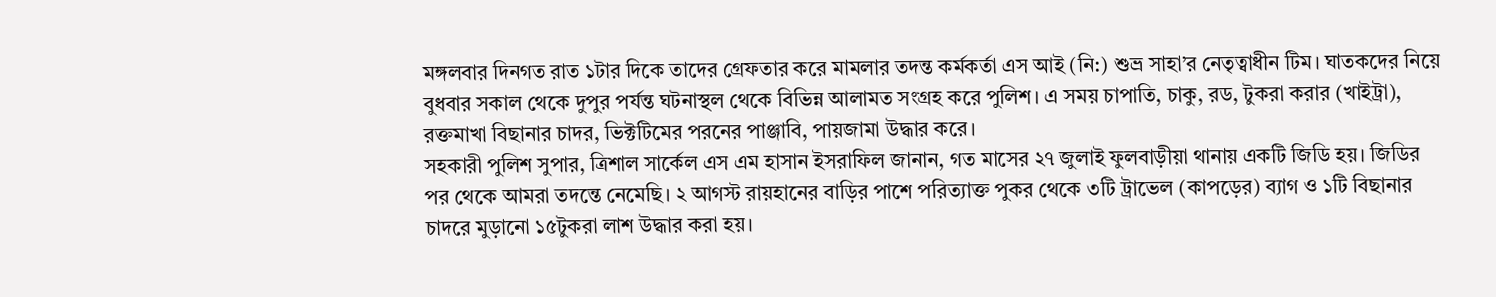মঙ্গলবার দিনগত রাত ১টার দিকে তাদের গ্রেফতার করে মামলার তদন্ত কর্মকর্তা এস আই (নি:) শুভ্র সাহা’র নেতৃত্বাধীন টিম। ঘাতকদের নিয়ে বুধবার সকাল থেকে দুপুর পর্যন্ত ঘটনাস্থল থেকে বিভিন্ন আলামত সংগ্রহ করে পুলিশ। এ সময় চাপাতি, চাকু, রড, টুকরা করার (খাইট্রা), রক্তমাখা বিছানার চাদর, ভিক্টটিমের পরনের পাঞ্জাবি, পায়জামা উদ্ধার করে।
সহকারী পুলিশ সুপার, ত্রিশাল সার্কেল এস এম হাসান ইসরাফিল জানান, গত মাসের ২৭ জুলাই ফুলবাড়ীয়া থানায় একটি জিডি হয়। জিডির পর থেকে আমরা তদন্তে নেমেছি। ২ আগস্ট রায়হানের বাড়ির পাশে পরিত্যাক্ত পুকর থেকে ৩টি ট্রাভেল (কাপড়ের) ব্যাগ ও ১টি বিছানার চাদরে মুড়ানো ১৫টুকরা লাশ উদ্ধার করা হয়।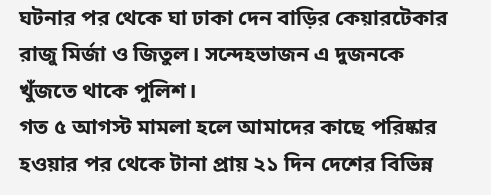ঘটনার পর থেকে ঘা ঢাকা দেন বাড়ির কেয়ারটেকার রাজু মির্জা ও জিতুল। সন্দেহভাজন এ দুজনকে খুঁজতে থাকে পুলিশ।
গত ৫ আগস্ট মামলা হলে আমাদের কাছে পরিষ্কার হওয়ার পর থেকে টানা প্রায় ২১ দিন দেশের বিভিন্ন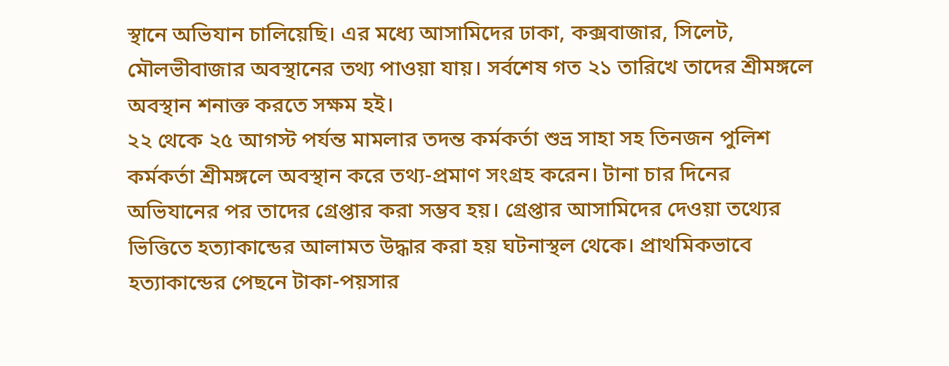স্থানে অভিযান চালিয়েছি। এর মধ্যে আসামিদের ঢাকা, কক্সবাজার, সিলেট, মৌলভীবাজার অবস্থানের তথ্য পাওয়া যায়। সর্বশেষ গত ২১ তারিখে তাদের শ্রীমঙ্গলে অবস্থান শনাক্ত করতে সক্ষম হই।
২২ থেকে ২৫ আগস্ট পর্যন্ত মামলার তদন্ত কর্মকর্তা শুভ্র সাহা সহ তিনজন পুলিশ কর্মকর্তা শ্রীমঙ্গলে অবস্থান করে তথ্য-প্রমাণ সংগ্রহ করেন। টানা চার দিনের অভিযানের পর তাদের গ্রেপ্তার করা সম্ভব হয়। গ্রেপ্তার আসামিদের দেওয়া তথ্যের ভিত্তিতে হত্যাকান্ডের আলামত উদ্ধার করা হয় ঘটনাস্থল থেকে। প্রাথমিকভাবে হত্যাকান্ডের পেছনে টাকা-পয়সার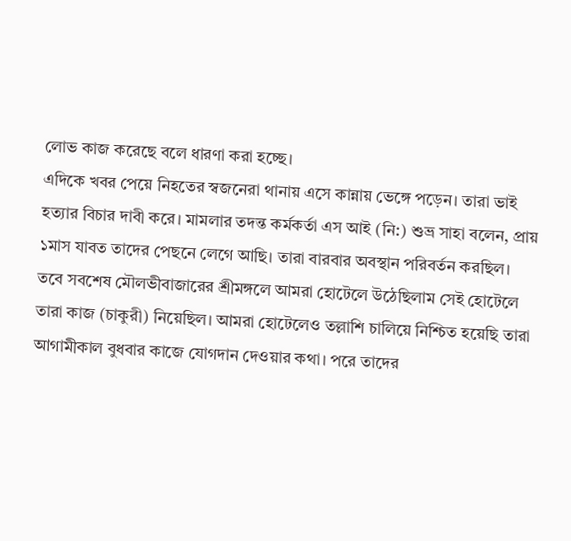লোভ কাজ করেছে বলে ধারণা করা হচ্ছে।
এদিকে খবর পেয়ে নিহতের স্বজনেরা থানায় এসে কান্নায় ভেঙ্গে পড়েন। তারা ভাই হত্যার বিচার দাবী করে। মামলার তদন্ত কর্মকর্তা এস আই (নি:) শুভ্র সাহা বলেন, প্রায় ১মাস যাবত তাদের পেছনে লেগে আছি। তারা বারবার অবস্থান পরিবর্তন করছিল।
তবে সবশেষ মৌলভীবাজারের শ্রীমঙ্গলে আমরা হোটেলে উঠেছিলাম সেই হোটেলে তারা কাজ (চাকুরী) নিয়েছিল। আমরা হোটেলেও তল্লাশি চালিয়ে নিশ্চিত হয়েছি তারা আগামীকাল বুধবার কাজে যোগদান দেওয়ার কথা। পরে তাদের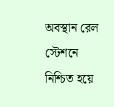অবস্থান রেল স্টেশনে নিশ্চিত হয়ে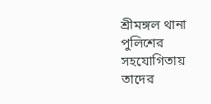শ্রীমঙ্গল থানা পুলিশের সহযোগিতায় তাদের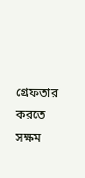গ্রেফতার করতে সক্ষম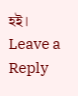হই।
Leave a Reply